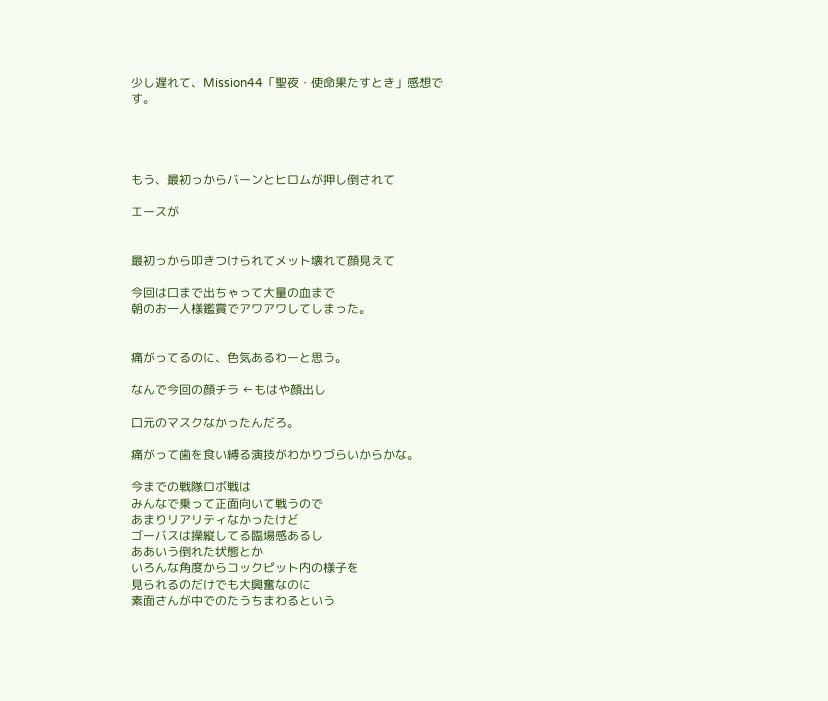少し遅れて、Mission44「聖夜・使命果たすとき」感想です。




もう、最初っからバーンとヒロムが押し倒されて

エースが


最初っから叩きつけられてメット壊れて顔見えて

今回は口まで出ちゃって大量の血まで
朝のお一人様鑑賞でアワアワしてしまった。


痛がってるのに、色気あるわーと思う。

なんで今回の顔チラ ←もはや顔出し

口元のマスクなかったんだろ。

痛がって歯を食い縛る演技がわかりづらいからかな。

今までの戦隊ロボ戦は
みんなで乗って正面向いて戦うので
あまりリアリティなかったけど
ゴーバスは操縦してる臨場感あるし
ああいう倒れた状態とか
いろんな角度からコックピット内の様子を
見られるのだけでも大興奮なのに
素面さんが中でのたうちまわるという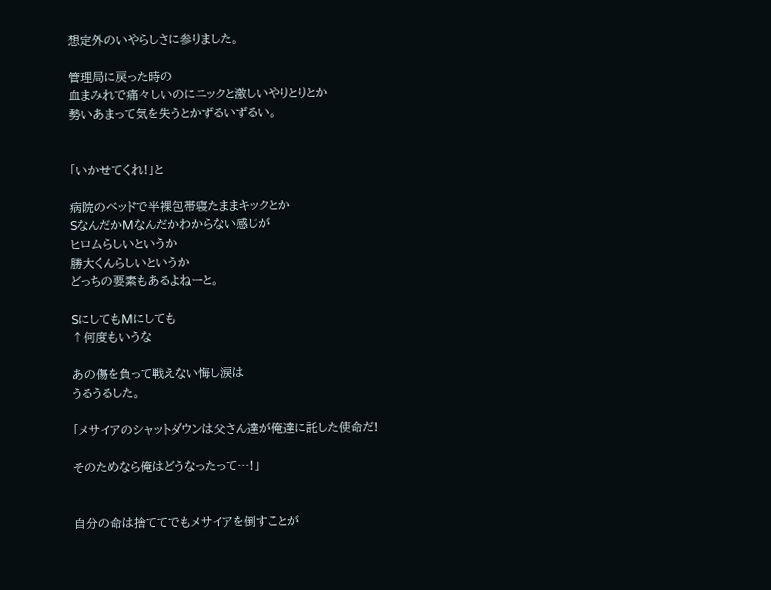想定外のいやらしさに参りました。

管理局に戻った時の
血まみれで痛々しいのにニックと激しいやりとりとか
勢いあまって気を失うとかずるいずるい。


「いかせてくれ!」と

病院のベッドで半裸包帯寝たままキックとか
SなんだかMなんだかわからない感じが
ヒロムらしいというか
勝大くんらしいというか
どっちの要素もあるよねーと。

SにしてもMにしても
↑何度もいうな

あの傷を負って戦えない悔し涙は
うるうるした。

「メサイアのシャットダウンは父さん達が俺達に託した使命だ!

そのためなら俺はどうなったって…!」


自分の命は捨ててでもメサイアを倒すことが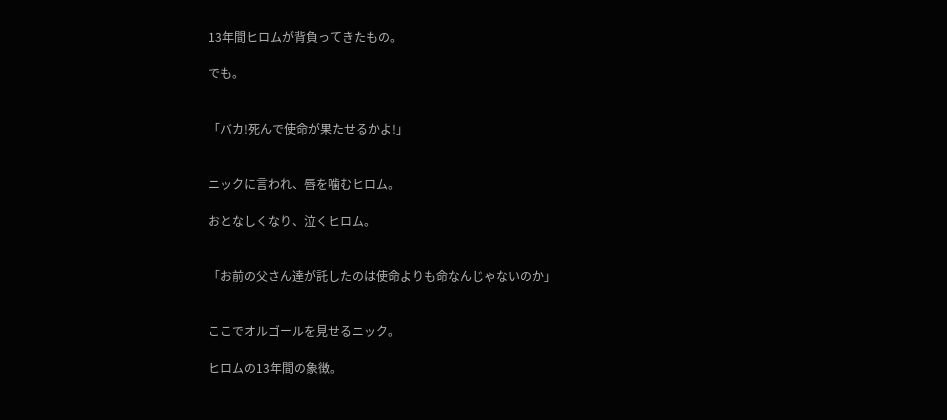13年間ヒロムが背負ってきたもの。

でも。


「バカ!死んで使命が果たせるかよ!」


ニックに言われ、唇を噛むヒロム。

おとなしくなり、泣くヒロム。


「お前の父さん達が託したのは使命よりも命なんじゃないのか」


ここでオルゴールを見せるニック。

ヒロムの13年間の象徴。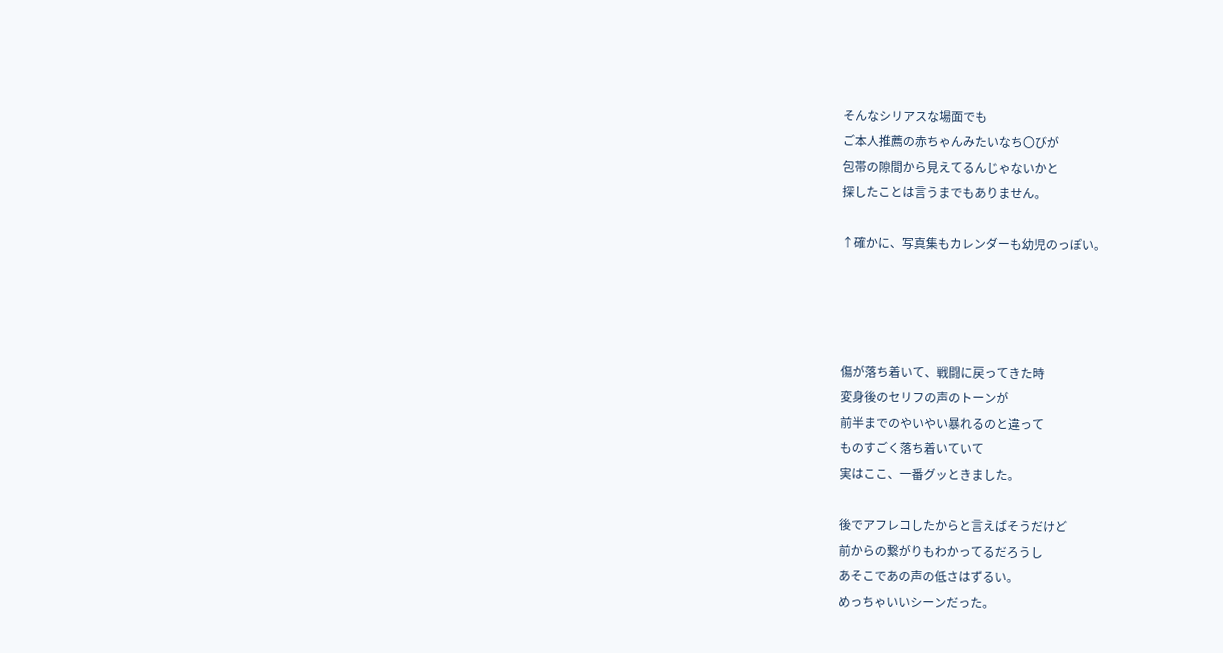そんなシリアスな場面でも
ご本人推薦の赤ちゃんみたいなち〇びが
包帯の隙間から見えてるんじゃないかと
探したことは言うまでもありません。

↑確かに、写真集もカレンダーも幼児のっぽい。




傷が落ち着いて、戦闘に戻ってきた時
変身後のセリフの声のトーンが
前半までのやいやい暴れるのと違って
ものすごく落ち着いていて
実はここ、一番グッときました。

後でアフレコしたからと言えばそうだけど
前からの繋がりもわかってるだろうし
あそこであの声の低さはずるい。
めっちゃいいシーンだった。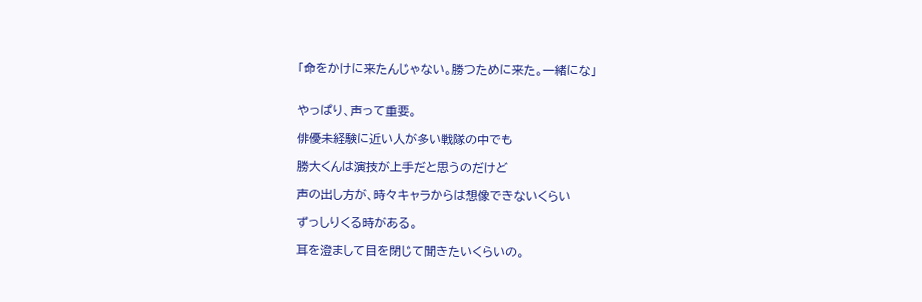「命をかけに来たんじゃない。勝つために来た。一緒にな」


やっぱり、声って重要。

俳優未経験に近い人が多い戦隊の中でも

勝大くんは演技が上手だと思うのだけど

声の出し方が、時々キャラからは想像できないくらい

ずっしりくる時がある。

耳を澄まして目を閉じて聞きたいくらいの。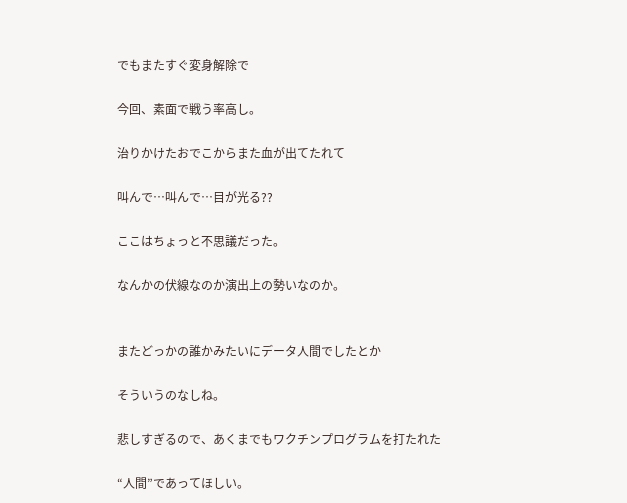でもまたすぐ変身解除で

今回、素面で戦う率高し。

治りかけたおでこからまた血が出てたれて

叫んで…叫んで…目が光る??

ここはちょっと不思議だった。

なんかの伏線なのか演出上の勢いなのか。


またどっかの誰かみたいにデータ人間でしたとか

そういうのなしね。

悲しすぎるので、あくまでもワクチンプログラムを打たれた

“人間”であってほしい。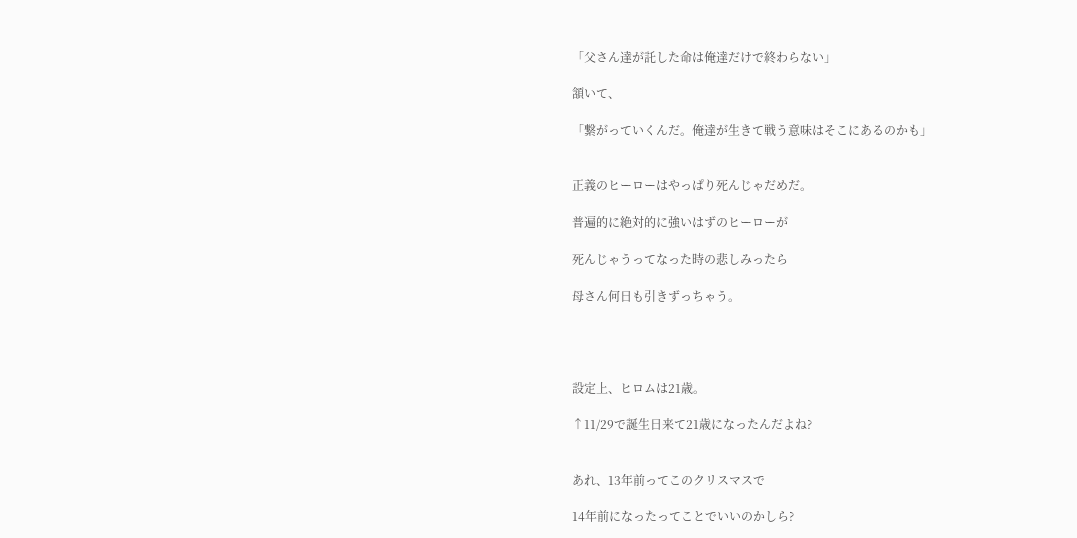「父さん達が託した命は俺達だけで終わらない」

頷いて、

「繋がっていくんだ。俺達が生きて戦う意味はそこにあるのかも」


正義のヒーローはやっぱり死んじゃだめだ。

普遍的に絶対的に強いはずのヒーローが

死んじゃうってなった時の悲しみったら

母さん何日も引きずっちゃう。




設定上、ヒロムは21歳。

↑11/29で誕生日来て21歳になったんだよね?


あれ、13年前ってこのクリスマスで

14年前になったってことでいいのかしら?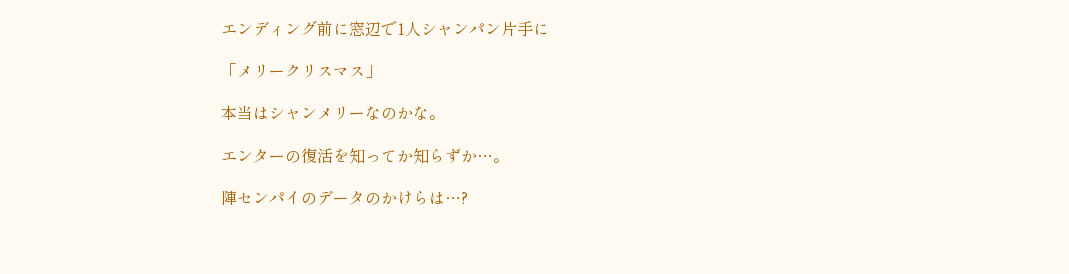エンディング前に窓辺で1人シャンパン片手に

「メリークリスマス」

本当はシャンメリーなのかな。

エンターの復活を知ってか知らずか…。

陣センパイのデータのかけらは…?